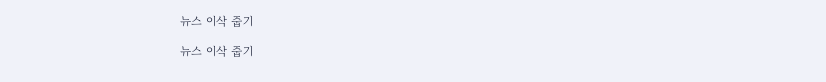뉴스 이삭 줍기

뉴스 이삭 줍기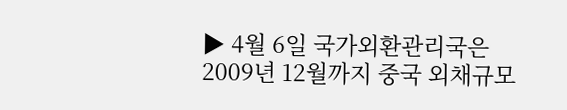▶ 4월 6일 국가외환관리국은 2009년 12월까지 중국 외채규모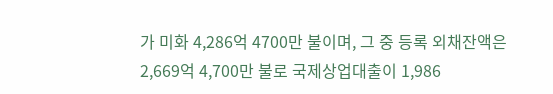가 미화 4,286억 4700만 불이며, 그 중 등록 외채잔액은 2,669억 4,700만 불로 국제상업대출이 1,986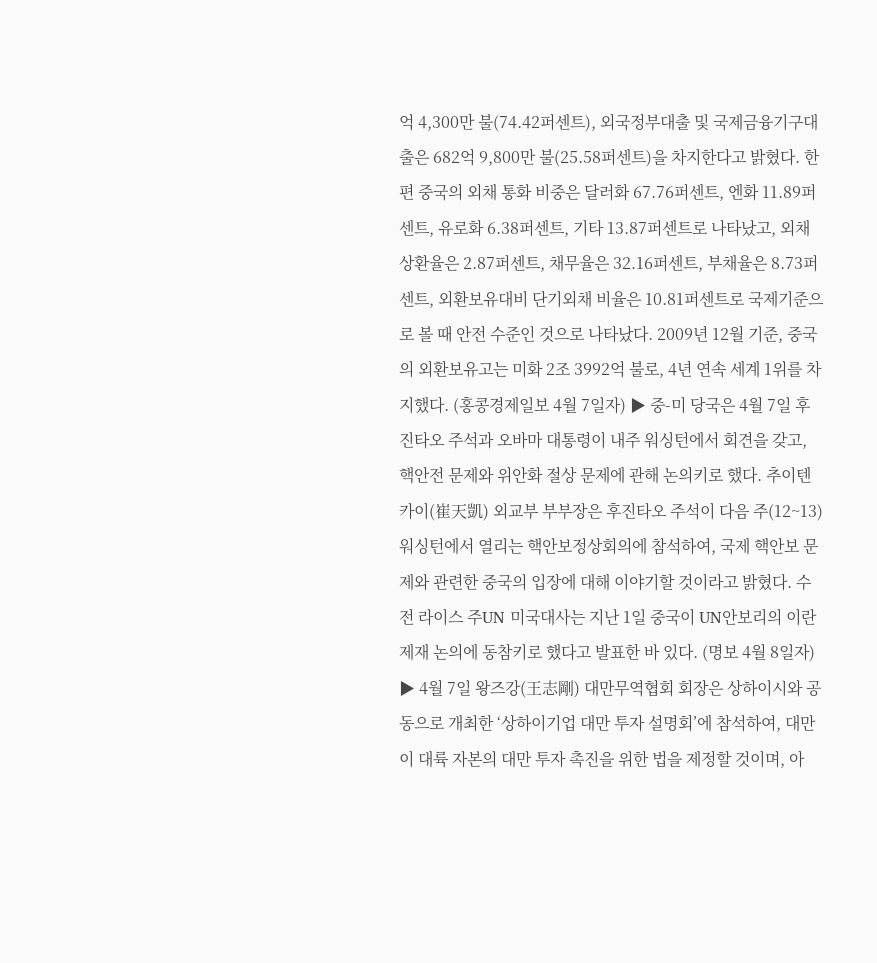억 4,300만 불(74.42퍼센트), 외국정부대출 및 국제금융기구대출은 682억 9,800만 불(25.58퍼센트)을 차지한다고 밝혔다. 한편 중국의 외채 통화 비중은 달러화 67.76퍼센트, 엔화 11.89퍼센트, 유로화 6.38퍼센트, 기타 13.87퍼센트로 나타났고, 외채 상환율은 2.87퍼센트, 채무율은 32.16퍼센트, 부채율은 8.73퍼센트, 외환보유대비 단기외채 비율은 10.81퍼센트로 국제기준으로 볼 때 안전 수준인 것으로 나타났다. 2009년 12월 기준, 중국의 외환보유고는 미화 2조 3992억 불로, 4년 연속 세계 1위를 차지했다. (홍콩경제일보 4월 7일자) ▶ 중-미 당국은 4월 7일 후진타오 주석과 오바마 대통령이 내주 워싱턴에서 회견을 갖고, 핵안전 문제와 위안화 절상 문제에 관해 논의키로 했다. 추이텐카이(崔天凱) 외교부 부부장은 후진타오 주석이 다음 주(12~13) 워싱턴에서 열리는 핵안보정상회의에 참석하여, 국제 핵안보 문제와 관련한 중국의 입장에 대해 이야기할 것이라고 밝혔다. 수전 라이스 주UN 미국대사는 지난 1일 중국이 UN안보리의 이란 제재 논의에 동참키로 했다고 발표한 바 있다. (명보 4월 8일자) ▶ 4월 7일 왕즈강(王志剛) 대만무역협회 회장은 상하이시와 공동으로 개최한 ‘상하이기업 대만 투자 설명회’에 참석하여, 대만이 대륙 자본의 대만 투자 촉진을 위한 법을 제정할 것이며, 아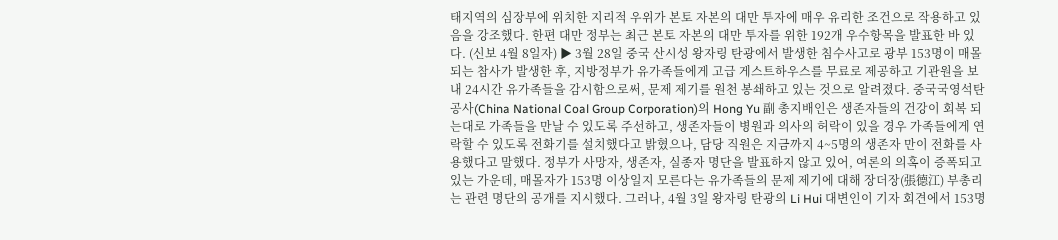태지역의 심장부에 위치한 지리적 우위가 본토 자본의 대만 투자에 매우 유리한 조건으로 작용하고 있음을 강조했다. 한편 대만 정부는 최근 본토 자본의 대만 투자를 위한 192개 우수항목을 발표한 바 있다. (신보 4월 8일자) ▶ 3월 28일 중국 산시성 왕자링 탄광에서 발생한 침수사고로 광부 153명이 매몰되는 참사가 발생한 후, 지방정부가 유가족들에게 고급 게스트하우스를 무료로 제공하고 기관원을 보내 24시간 유가족들을 감시함으로써, 문제 제기를 원천 봉쇄하고 있는 것으로 알려졌다. 중국국영석탄공사(China National Coal Group Corporation)의 Hong Yu 副 총지배인은 생존자들의 건강이 회복 되는대로 가족들을 만날 수 있도록 주선하고, 생존자들이 병원과 의사의 허락이 있을 경우 가족들에게 연락할 수 있도록 전화기를 설치했다고 밝혔으나, 담당 직원은 지금까지 4~5명의 생존자 만이 전화를 사용했다고 말했다. 정부가 사망자, 생존자, 실종자 명단을 발표하지 않고 있어, 여론의 의혹이 증폭되고 있는 가운데, 매몰자가 153명 이상일지 모른다는 유가족들의 문제 제기에 대해 장더장(張德江) 부총리는 관련 명단의 공개를 지시했다. 그러나, 4월 3일 왕자링 탄광의 Li Hui 대변인이 기자 회견에서 153명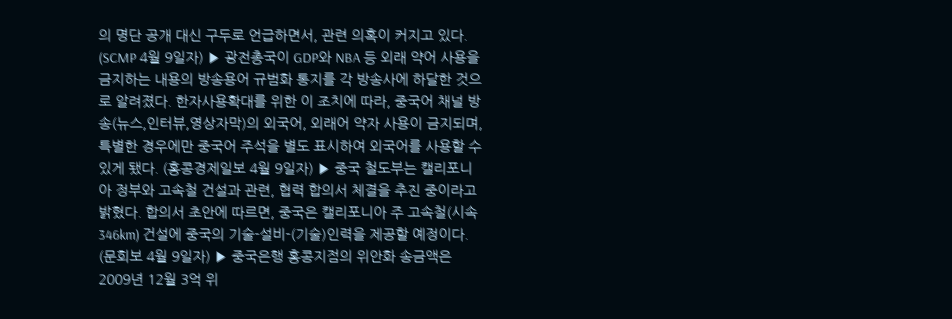의 명단 공개 대신 구두로 언급하면서, 관련 의혹이 커지고 있다. (SCMP 4월 9일자) ▶ 광전총국이 GDP와 NBA 등 외래 약어 사용을 금지하는 내용의 방송용어 규범화 통지를 각 방송사에 하달한 것으로 알려졌다. 한자사용확대를 위한 이 조치에 따라, 중국어 채널 방송(뉴스,인터뷰,영상자막)의 외국어, 외래어 약자 사용이 금지되며, 특별한 경우에만 중국어 주석을 별도 표시하여 외국어를 사용할 수 있게 됐다. (홍콩경제일보 4월 9일자) ▶ 중국 철도부는 캘리포니아 정부와 고속철 건설과 관련, 협력 합의서 체결을 추진 중이라고 밝혔다. 합의서 초안에 따르면, 중국은 캘리포니아 주 고속철(시속 346km) 건설에 중국의 기술-설비-(기술)인력을 제공할 예정이다. (문회보 4월 9일자) ▶ 중국은행 홍콩지점의 위안화 송금액은 2009년 12월 3억 위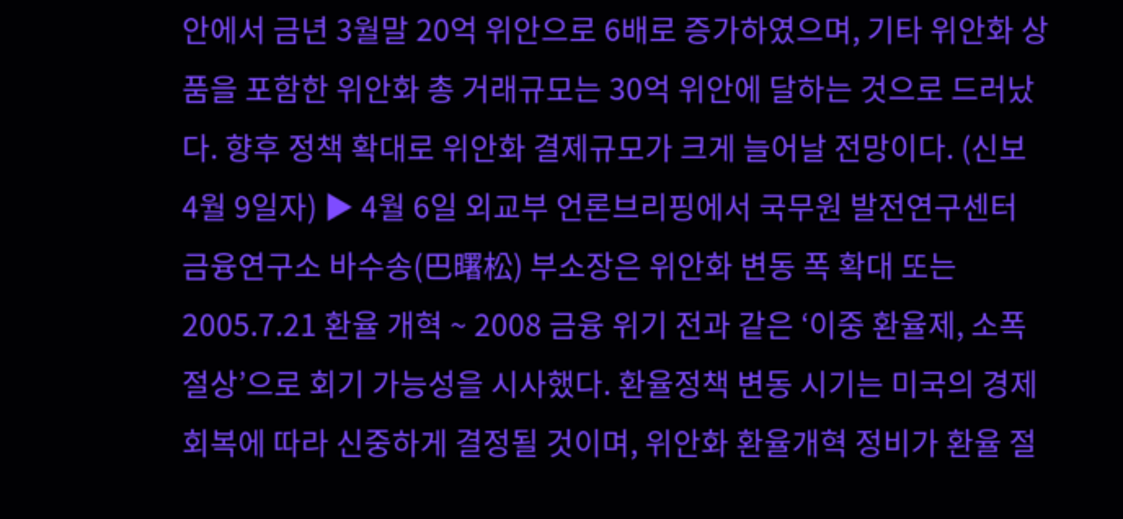안에서 금년 3월말 20억 위안으로 6배로 증가하였으며, 기타 위안화 상품을 포함한 위안화 총 거래규모는 30억 위안에 달하는 것으로 드러났다. 향후 정책 확대로 위안화 결제규모가 크게 늘어날 전망이다. (신보 4월 9일자) ▶ 4월 6일 외교부 언론브리핑에서 국무원 발전연구센터 금융연구소 바수송(巴曙松) 부소장은 위안화 변동 폭 확대 또는 2005.7.21 환율 개혁 ~ 2008 금융 위기 전과 같은 ‘이중 환율제, 소폭절상’으로 회기 가능성을 시사했다. 환율정책 변동 시기는 미국의 경제 회복에 따라 신중하게 결정될 것이며, 위안화 환율개혁 정비가 환율 절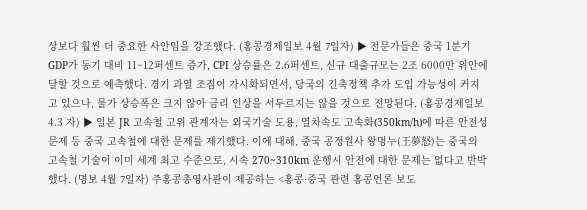상보다 훨씬 더 중요한 사안임을 강조했다. (홍콩경제일보 4월 7일자) ▶ 전문가들은 중국 1분기 GDP가 동기 대비 11~12퍼센트 증가, CPI 상승률은 2.6퍼센트, 신규 대출규모는 2조 6000만 위안에 달할 것으로 예측했다. 경기 과열 조짐이 가시화되면서, 당국의 긴축정책 추가 도입 가능성이 커지고 있으나, 물가 상승폭은 크지 않아 금리 인상을 서두르지는 않을 것으로 전망된다. (홍콩경제일보 4.3 자) ▶ 일본 JR 고속철 고위 관계자는 외국기술 도용, 열차속도 고속화(350km/h)에 따른 안전성 문제 등 중국 고속철에 대한 문제를 제기했다. 이에 대해, 중국 공정원사 왕멍누(王夢怒)는 중국의 고속철 기술이 이미 세계 최고 수준으로, 시속 270~310km 운행시 안전에 대한 문제는 없다고 반박했다. (명보 4월 7일자) 주홍콩총영사관이 제공하는 <홍콩·중국 관련 홍콩언론 보도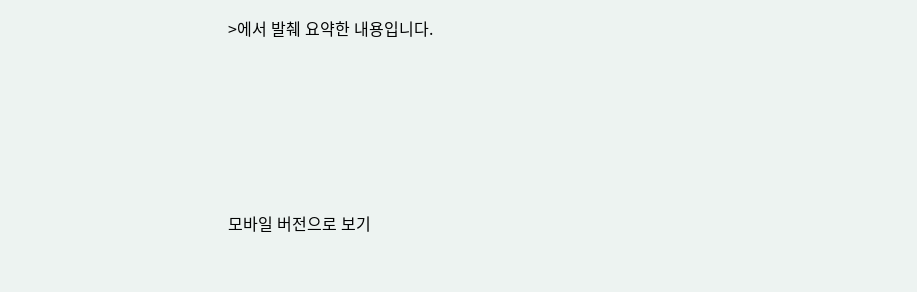>에서 발췌 요약한 내용입니다.







모바일 버전으로 보기